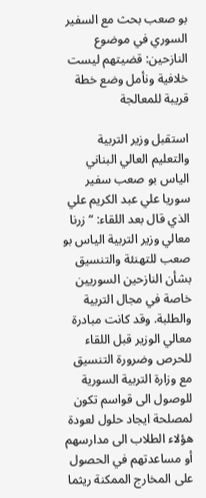بو صعب بحث مع السفير السوري في موضوع النازحين: قضيتهم ليست خلافية ونأمل وضع خطة قريبة للمعالجة

استقبل وزير التربية والتعليم العالي البناني الياس بو صعب سفير سوريا علي عبد الكريم علي الذي قال بعد اللقاء: “زرنا معالي وزير التربية الياس بو صعب للتهنئة والتنسيق بشأن النازحين السوريين خاصة في مجال التربية والطلبة. وقد كانت مبادرة معالي الوزير قبل اللقاء للحرص وضرورة التنسيق مع وزارة التربية السورية للوصول الى قواسم تكون لمصلحة ايجاد حلول لعودة هؤلاء الطلاب الى مدارسهم أو مساعدتهم في الحصول على المخارج الممكنة ريثما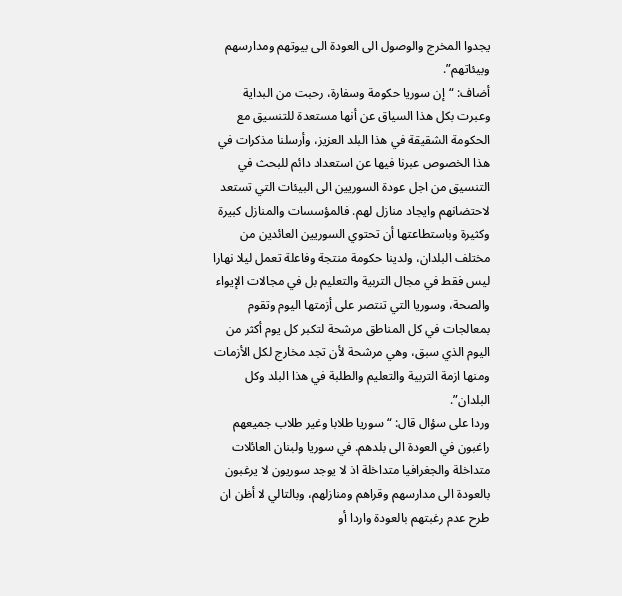يجدوا المخرج والوصول الى العودة الى بيوتهم ومدارسهم وبيئاتهم”.
أضاف: “إن سوريا حكومة وسفارة، رحبت من البداية وعبرت بكل هذا السياق عن أنها مستعدة للتنسيق مع الحكومة الشقيقة في هذا البلد العزيز، وأرسلنا مذكرات في هذا الخصوص عبرنا فيها عن استعداد دائم للبحث في التنسيق من اجل عودة السوريين الى البيئات التي تستعد لاحتضانهم وايجاد منازل لهم. فالمؤسسات والمنازل كبيرة وكثيرة وباستطاعتها أن تحتوي السوريين العائدين من مختلف البلدان، ولدينا حكومة منتجة وفاعلة تعمل ليلا نهارا ليس فقط في مجال التربية والتعليم بل في مجالات الإيواء والصحة، وسوريا التي تنتصر على أزمتها اليوم وتقوم بمعالجات في كل المناطق مرشحة لتكبر كل يوم أكثر من اليوم الذي سبق، وهي مرشحة لأن تجد مخارج لكل الأزمات ومنها ازمة التربية والتعليم والطلبة في هذا البلد وكل البلدان”.
وردا على سؤال قال: “سوريا طلابا وغير طلاب جميعهم راغبون في العودة الى بلدهم. في سوريا ولبنان العائلات متداخلة والجغرافيا متداخلة اذ لا يوجد سوريون لا يرغبون بالعودة الى مدارسهم وقراهم ومنازلهم، وبالتالي لا أظن ان طرح عدم رغبتهم بالعودة واردا أو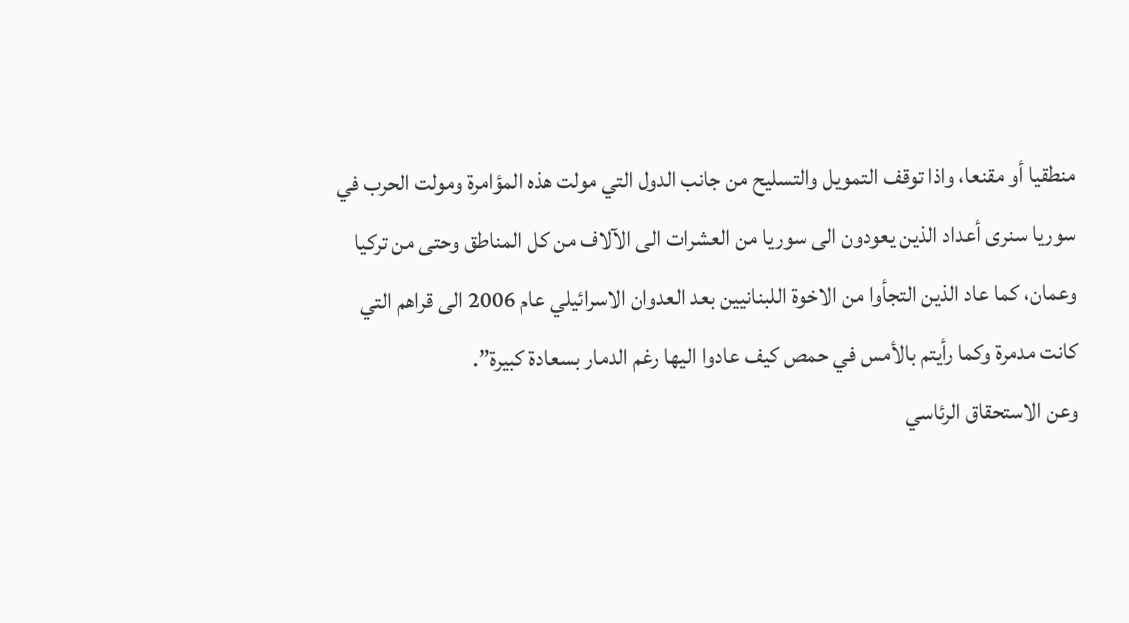منطقيا أو مقنعا، واذا توقف التمويل والتسليح من جانب الدول التي مولت هذه المؤامرة ومولت الحرب في سوريا سنرى أعداد الذين يعودون الى سوريا من العشرات الى الآلاف من كل المناطق وحتى من تركيا وعمان، كما عاد الذين التجأوا من الاخوة اللبنانيين بعد العدوان الاسرائيلي عام 2006 الى قراهم التي كانت مدمرة وكما رأيتم بالأمس في حمص كيف عادوا اليها رغم الدمار بسعادة كبيرة”.
وعن الاستحقاق الرئاسي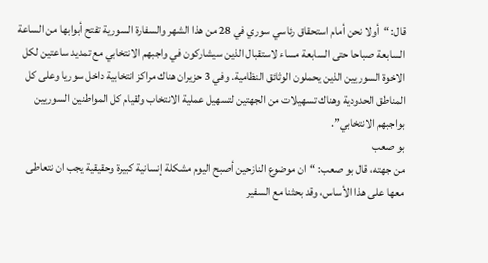قال: “أولا نحن أمام استحقاق رئاسي سوري في 28 من هذا الشهر والسفارة السورية تفتح أبوابها من الساعة السابعة صباحا حتى السابعة مساء لاستقبال الذين سيشاركون في واجبهم الانتخابي مع تمديد ساعتين لكل الاخوة السوريين الذين يحملون الوثائق النظامية. وفي 3 حزيران هناك مراكز انتخابية داخل سوريا وعلى كل المناطق الحدودية وهناك تسهيلات من الجهتين لتسهيل عملية الانتخاب ولقيام كل المواطنين السوريين بواجبهم الانتخابي”.
بو صعب
من جهته، قال بو صعب: “ان موضوع النازحين أصبح اليوم مشكلة إنسانية كبيرة وحقيقية يجب ان نتعاطى معها على هذا الأساس، وقد بحثنا مع السفير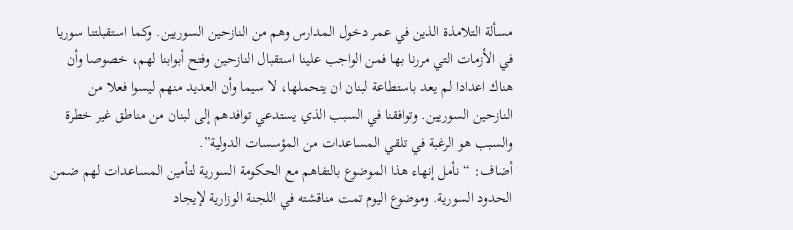مسألة التلامذة الذين في عمر دخول المدارس وهم من النازحين السوريين. وكما استقبلتنا سوريا في الأزمات التي مررنا بها فمن الواجب علينا استقبال النازحين وفتح أبوابنا لهم، خصوصا وأن هناك اعدادا لم يعد باستطاعة لبنان ان يتحملها، لا سيما وأن العديد منهم ليسوا فعلا من النازحين السوريين. وتوافقنا في السبب الذي يستدعي توافدهم إلى لبنان من مناطق غير خطرة والسبب هو الرغبة في تلقي المساعدات من المؤسسات الدولية”.
أضاف: “نأمل إنهاء هذا الموضوع بالتفاهم مع الحكومة السورية لتأمين المساعدات لهم ضمن الحدود السورية. وموضوع اليوم تمت مناقشته في اللجنة الوزارية لإيجاد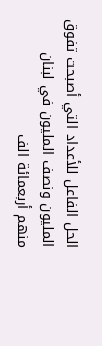الحل الفاعل للأعداد التي أصبحت تفوق المليون ونصف المليون في لبنان منهم أربعمائة الف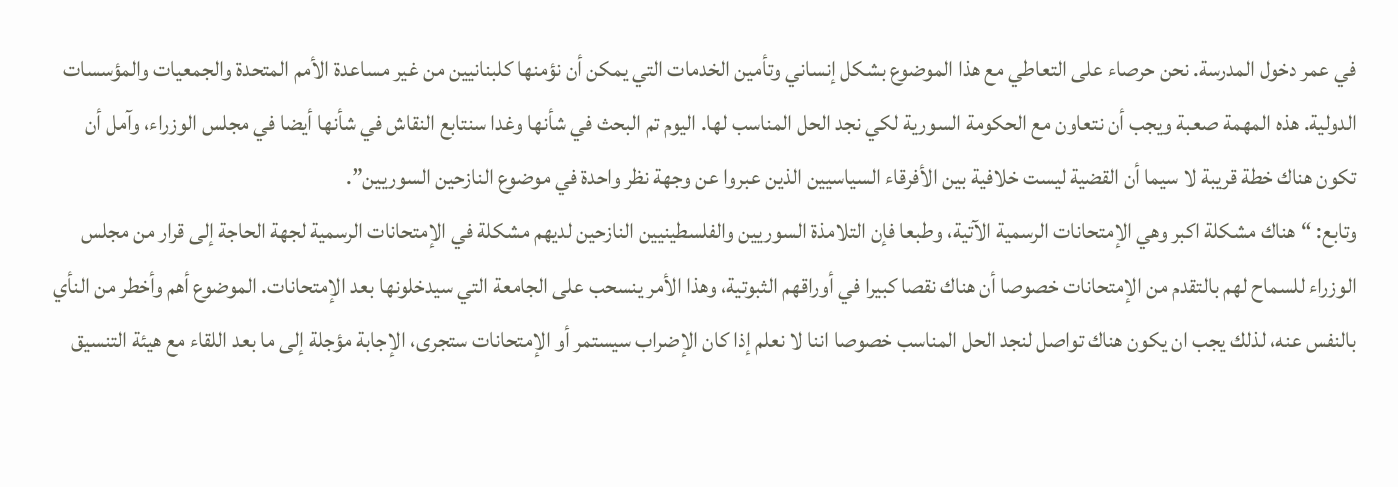في عمر دخول المدرسة. نحن حرصاء على التعاطي مع هذا الموضوع بشكل إنساني وتأمين الخدمات التي يمكن أن نؤمنها كلبنانيين من غير مساعدة الأمم المتحدة والجمعيات والمؤسسات الدولية. هذه المهمة صعبة ويجب أن نتعاون مع الحكومة السورية لكي نجد الحل المناسب لها. اليوم تم البحث في شأنها وغدا سنتابع النقاش في شأنها أيضا في مجلس الوزراء، وآمل أن تكون هناك خطة قريبة لا سيما أن القضية ليست خلافية بين الأفرقاء السياسيين الذين عبروا عن وجهة نظر واحدة في موضوع النازحين السوريين”.
وتابع: “هناك مشكلة اكبر وهي الإمتحانات الرسمية الآتية، وطبعا فإن التلامذة السوريين والفلسطينيين النازحين لديهم مشكلة في الإمتحانات الرسمية لجهة الحاجة إلى قرار من مجلس الوزراء للسماح لهم بالتقدم من الإمتحانات خصوصا أن هناك نقصا كبيرا في أوراقهم الثبوتية، وهذا الأمر ينسحب على الجامعة التي سيدخلونها بعد الإمتحانات. الموضوع أهم وأخطر من النأي بالنفس عنه، لذلك يجب ان يكون هناك تواصل لنجد الحل المناسب خصوصا اننا لا نعلم إذا كان الإضراب سيستمر أو الإمتحانات ستجرى، الإجابة مؤجلة إلى ما بعد اللقاء مع هيئة التنسيق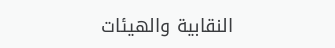النقابية والهيئات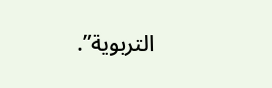التربوية”.